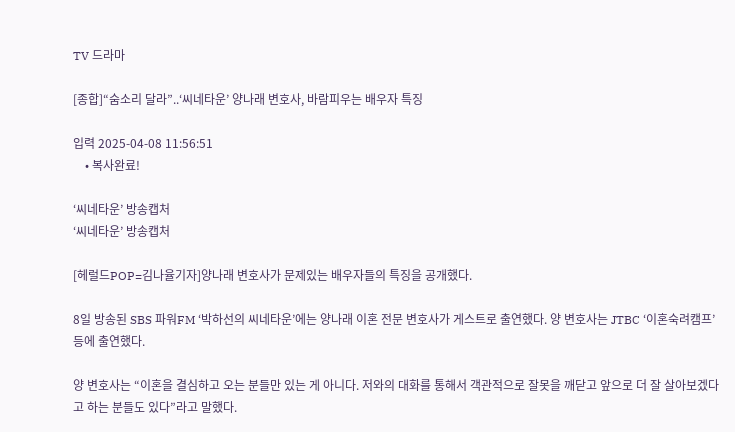TV 드라마

[종합]“숨소리 달라”..‘씨네타운’ 양나래 변호사, 바람피우는 배우자 특징

입력 2025-04-08 11:56:51
    • 복사완료!

‘씨네타운’ 방송캡처
‘씨네타운’ 방송캡처

[헤럴드POP=김나율기자]양나래 변호사가 문제있는 배우자들의 특징을 공개했다.

8일 방송된 SBS 파워FM ‘박하선의 씨네타운’에는 양나래 이혼 전문 변호사가 게스트로 출연했다. 양 변호사는 JTBC ‘이혼숙려캠프’ 등에 출연했다.

양 변호사는 “이혼을 결심하고 오는 분들만 있는 게 아니다. 저와의 대화를 통해서 객관적으로 잘못을 깨닫고 앞으로 더 잘 살아보겠다고 하는 분들도 있다”라고 말했다.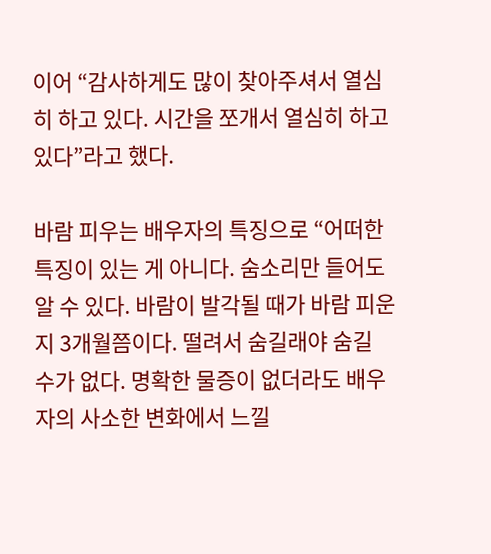이어 “감사하게도 많이 찾아주셔서 열심히 하고 있다. 시간을 쪼개서 열심히 하고 있다”라고 했다.

바람 피우는 배우자의 특징으로 “어떠한 특징이 있는 게 아니다. 숨소리만 들어도 알 수 있다. 바람이 발각될 때가 바람 피운지 3개월쯤이다. 떨려서 숨길래야 숨길 수가 없다. 명확한 물증이 없더라도 배우자의 사소한 변화에서 느낄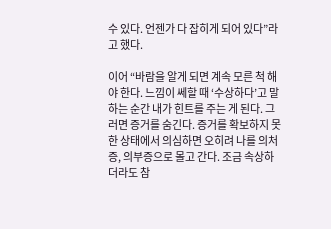수 있다. 언젠가 다 잡히게 되어 있다”라고 했다.

이어 “바람을 알게 되면 계속 모른 척 해야 한다. 느낌이 쎄할 때 ‘수상하다’고 말하는 순간 내가 힌트를 주는 게 된다. 그러면 증거를 숨긴다. 증거를 확보하지 못한 상태에서 의심하면 오히려 나를 의처증, 의부증으로 몰고 간다. 조금 속상하더라도 참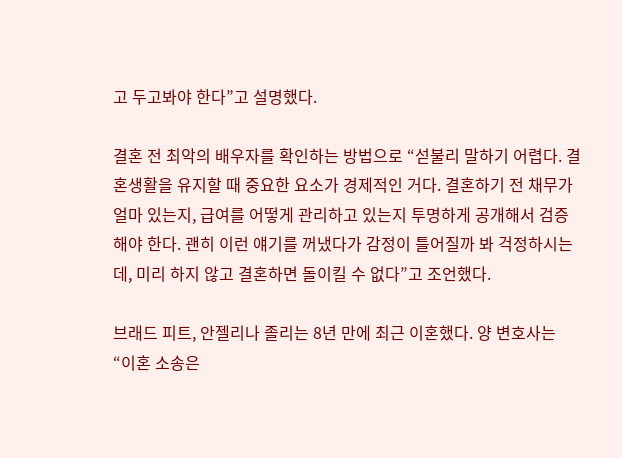고 두고봐야 한다”고 설명했다.

결혼 전 최악의 배우자를 확인하는 방법으로 “섣불리 말하기 어렵다. 결혼생활을 유지할 때 중요한 요소가 경제적인 거다. 결혼하기 전 채무가 얼마 있는지, 급여를 어떻게 관리하고 있는지 투명하게 공개해서 검증해야 한다. 괜히 이런 얘기를 꺼냈다가 감정이 틀어질까 봐 걱정하시는데, 미리 하지 않고 결혼하면 돌이킬 수 없다”고 조언했다.

브래드 피트, 안젤리나 졸리는 8년 만에 최근 이혼했다. 양 변호사는 “이혼 소송은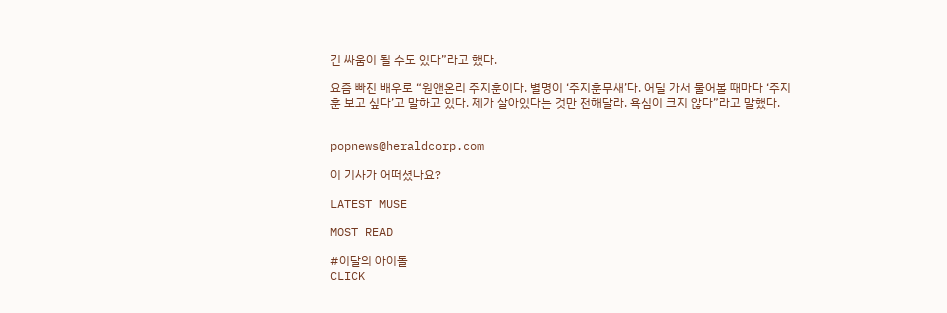긴 싸움이 될 수도 있다”라고 했다.

요즘 빠진 배우로 “원앤온리 주지훈이다. 별명이 ‘주지훈무새’다. 어딜 가서 물어볼 때마다 ‘주지훈 보고 싶다’고 말하고 있다. 제가 살아있다는 것만 전해달라. 욕심이 크지 않다”라고 말했다.


popnews@heraldcorp.com

이 기사가 어떠셨나요?

LATEST MUSE

MOST READ

#이달의 아이돌
CLICK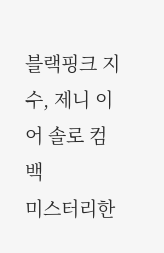블랙핑크 지수, 제니 이어 솔로 컴백
미스터리한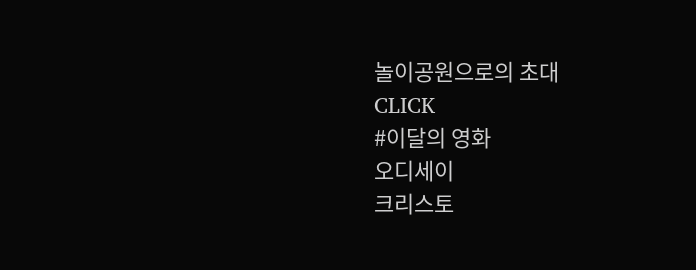놀이공원으로의 초대
CLICK
#이달의 영화
오디세이
크리스토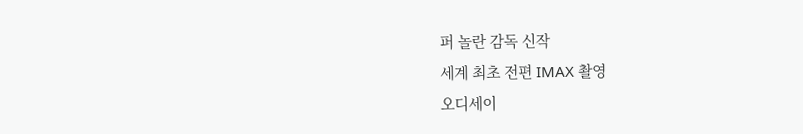퍼 놀란 감독 신작
세계 최초 전편 IMAX 촬영
오디세이